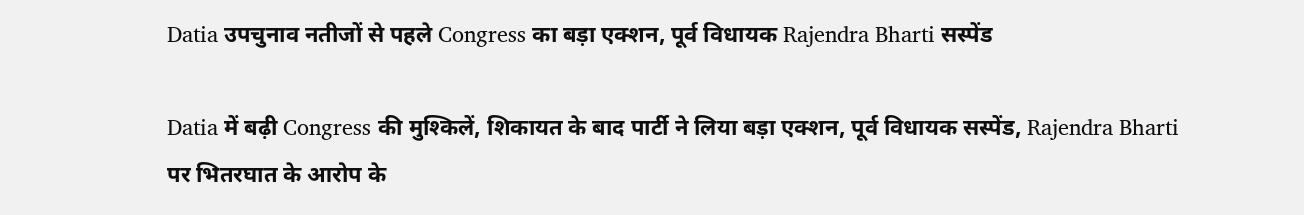Datia उपचुनाव नतीजों से पहले Congress का बड़ा एक्शन, पूर्व विधायक Rajendra Bharti सस्पेंड

Datia में बढ़ी Congress की मुश्किलें, शिकायत के बाद पार्टी ने लिया बड़ा एक्शन, पूर्व विधायक सस्पेंड, Rajendra Bharti पर भितरघात के आरोप के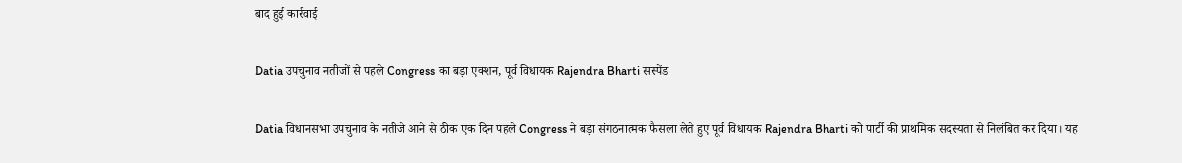बाद हुई कार्रवाई

Datia उपचुनाव नतीजों से पहले Congress का बड़ा एक्शन, पूर्व विधायक Rajendra Bharti सस्पेंड

Datia विधानसभा उपचुनाव के नतीजे आने से ठीक एक दिन पहले Congress ने बड़ा संगठनात्मक फैसला लेते हुए पूर्व विधायक Rajendra Bharti को पार्टी की प्राथमिक सदस्यता से निलंबित कर दिया। यह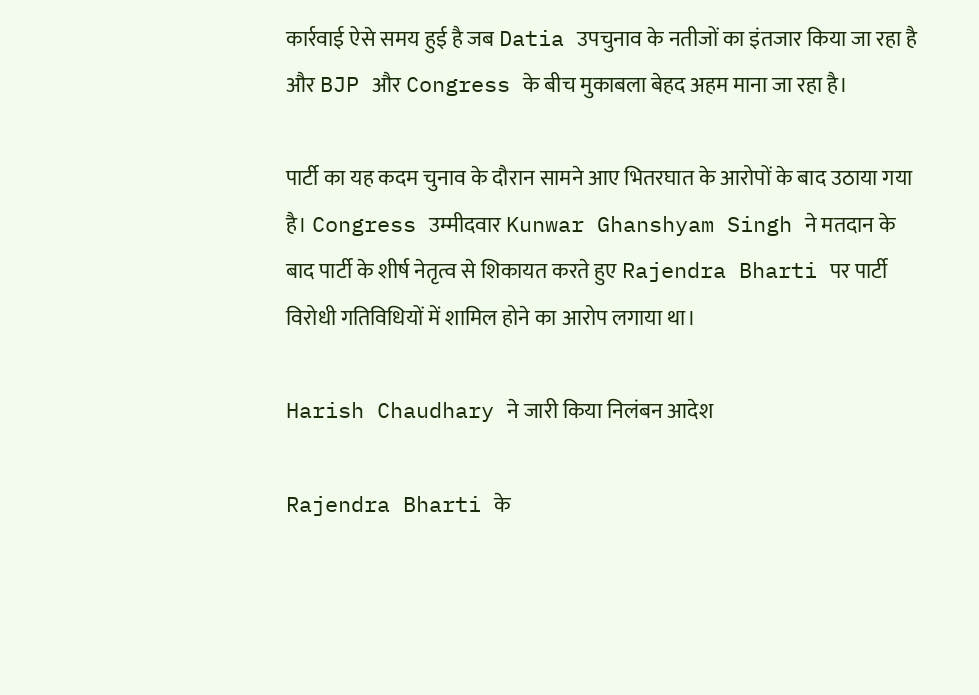कार्रवाई ऐसे समय हुई है जब Datia उपचुनाव के नतीजों का इंतजार किया जा रहा है और BJP और Congress के बीच मुकाबला बेहद अहम माना जा रहा है।

पार्टी का यह कदम चुनाव के दौरान सामने आए भितरघात के आरोपों के बाद उठाया गया है। Congress उम्मीदवार Kunwar Ghanshyam Singh ने मतदान के बाद पार्टी के शीर्ष नेतृत्व से शिकायत करते हुए Rajendra Bharti पर पार्टी विरोधी गतिविधियों में शामिल होने का आरोप लगाया था।

Harish Chaudhary ने जारी किया निलंबन आदेश

Rajendra Bharti के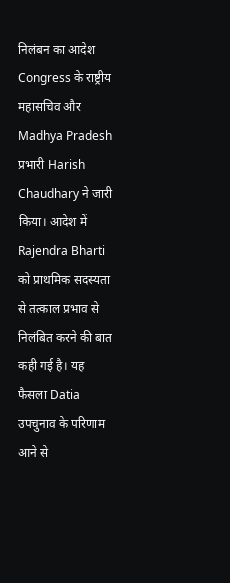निलंबन का आदेश Congress के राष्ट्रीय महासचिव और Madhya Pradesh प्रभारी Harish Chaudhary ने जारी किया। आदेश में Rajendra Bharti को प्राथमिक सदस्यता से तत्काल प्रभाव से निलंबित करने की बात कही गई है। यह फैसला Datia उपचुनाव के परिणाम आने से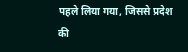पहले लिया गया, जिससे प्रदेश की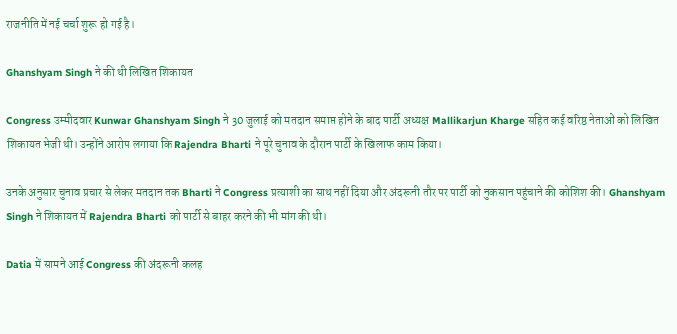राजनीति में नई चर्चा शुरू हो गई है।

Ghanshyam Singh ने की थी लिखित शिकायत

Congress उम्मीदवार Kunwar Ghanshyam Singh ने 30 जुलाई को मतदान समाप्त होने के बाद पार्टी अध्यक्ष Mallikarjun Kharge सहित कई वरिष्ठ नेताओं को लिखित शिकायत भेजी थी। उन्होंने आरोप लगाया कि Rajendra Bharti ने पूरे चुनाव के दौरान पार्टी के खिलाफ काम किया।

उनके अनुसार चुनाव प्रचार से लेकर मतदान तक Bharti ने Congress प्रत्याशी का साथ नहीं दिया और अंदरूनी तौर पर पार्टी को नुकसान पहुंचाने की कोशिश की। Ghanshyam Singh ने शिकायत में Rajendra Bharti को पार्टी से बाहर करने की भी मांग की थी।

Datia में सामने आई Congress की अंदरूनी कलह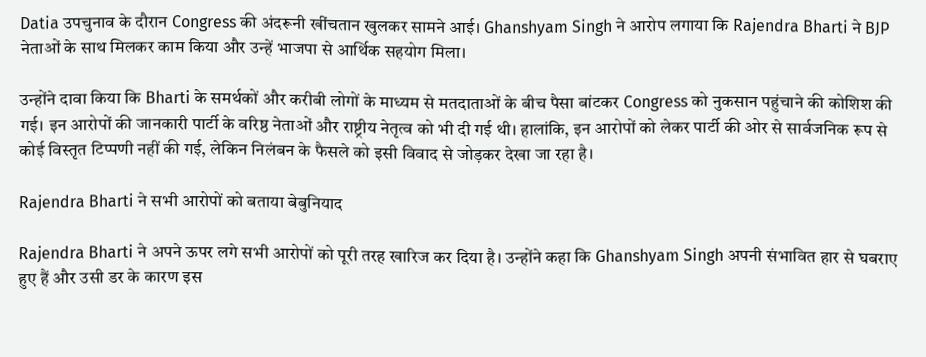Datia उपचुनाव के दौरान Congress की अंदरूनी खींचतान खुलकर सामने आई। Ghanshyam Singh ने आरोप लगाया कि Rajendra Bharti ने BJP नेताओं के साथ मिलकर काम किया और उन्हें भाजपा से आर्थिक सहयोग मिला।

उन्होंने दावा किया कि Bharti के समर्थकों और करीबी लोगों के माध्यम से मतदाताओं के बीच पैसा बांटकर Congress को नुकसान पहुंचाने की कोशिश की गई। इन आरोपों की जानकारी पार्टी के वरिष्ठ नेताओं और राष्ट्रीय नेतृत्व को भी दी गई थी। हालांकि, इन आरोपों को लेकर पार्टी की ओर से सार्वजनिक रूप से कोई विस्तृत टिप्पणी नहीं की गई, लेकिन निलंबन के फैसले को इसी विवाद से जोड़कर देखा जा रहा है।

Rajendra Bharti ने सभी आरोपों को बताया बेबुनियाद

Rajendra Bharti ने अपने ऊपर लगे सभी आरोपों को पूरी तरह खारिज कर दिया है। उन्होंने कहा कि Ghanshyam Singh अपनी संभावित हार से घबराए हुए हैं और उसी डर के कारण इस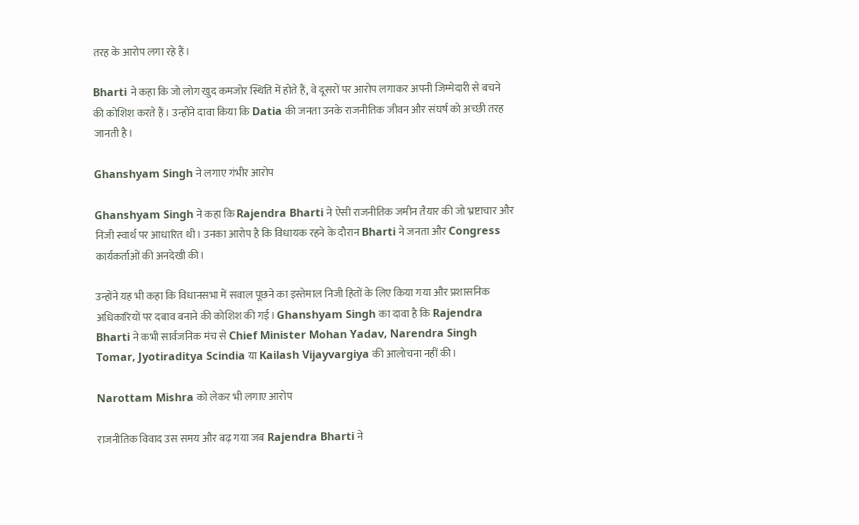तरह के आरोप लगा रहे हैं।

Bharti ने कहा कि जो लोग खुद कमजोर स्थिति में होते हैं, वे दूसरों पर आरोप लगाकर अपनी जिम्मेदारी से बचने की कोशिश करते हैं। उन्होंने दावा किया कि Datia की जनता उनके राजनीतिक जीवन और संघर्ष को अच्छी तरह जानती है।

Ghanshyam Singh ने लगाए गंभीर आरोप

Ghanshyam Singh ने कहा कि Rajendra Bharti ने ऐसी राजनीतिक जमीन तैयार की जो भ्रष्टाचार और निजी स्वार्थ पर आधारित थी। उनका आरोप है कि विधायक रहने के दौरान Bharti ने जनता और Congress कार्यकर्ताओं की अनदेखी की।

उन्होंने यह भी कहा कि विधानसभा में सवाल पूछने का इस्तेमाल निजी हितों के लिए किया गया और प्रशासनिक अधिकारियों पर दबाव बनाने की कोशिश की गई। Ghanshyam Singh का दावा है कि Rajendra Bharti ने कभी सार्वजनिक मंच से Chief Minister Mohan Yadav, Narendra Singh Tomar, Jyotiraditya Scindia या Kailash Vijayvargiya की आलोचना नहीं की।

Narottam Mishra को लेकर भी लगाए आरोप

राजनीतिक विवाद उस समय और बढ़ गया जब Rajendra Bharti ने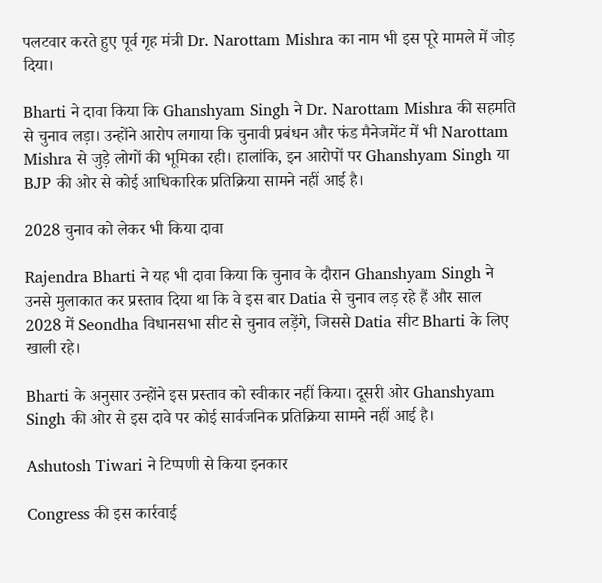पलटवार करते हुए पूर्व गृह मंत्री Dr. Narottam Mishra का नाम भी इस पूरे मामले में जोड़ दिया।

Bharti ने दावा किया कि Ghanshyam Singh ने Dr. Narottam Mishra की सहमति से चुनाव लड़ा। उन्होंने आरोप लगाया कि चुनावी प्रबंधन और फंड मैनेजमेंट में भी Narottam Mishra से जुड़े लोगों की भूमिका रही। हालांकि, इन आरोपों पर Ghanshyam Singh या BJP की ओर से कोई आधिकारिक प्रतिक्रिया सामने नहीं आई है।

2028 चुनाव को लेकर भी किया दावा

Rajendra Bharti ने यह भी दावा किया कि चुनाव के दौरान Ghanshyam Singh ने उनसे मुलाकात कर प्रस्ताव दिया था कि वे इस बार Datia से चुनाव लड़ रहे हैं और साल 2028 में Seondha विधानसभा सीट से चुनाव लड़ेंगे, जिससे Datia सीट Bharti के लिए खाली रहे।

Bharti के अनुसार उन्होंने इस प्रस्ताव को स्वीकार नहीं किया। दूसरी ओर Ghanshyam Singh की ओर से इस दावे पर कोई सार्वजनिक प्रतिक्रिया सामने नहीं आई है।

Ashutosh Tiwari ने टिप्पणी से किया इनकार

Congress की इस कार्रवाई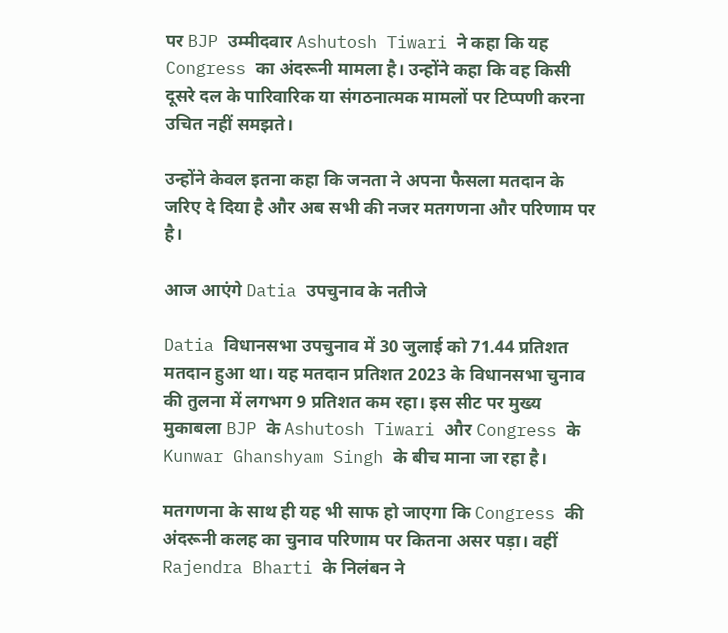पर BJP उम्मीदवार Ashutosh Tiwari ने कहा कि यह Congress का अंदरूनी मामला है। उन्होंने कहा कि वह किसी दूसरे दल के पारिवारिक या संगठनात्मक मामलों पर टिप्पणी करना उचित नहीं समझते।

उन्होंने केवल इतना कहा कि जनता ने अपना फैसला मतदान के जरिए दे दिया है और अब सभी की नजर मतगणना और परिणाम पर है।

आज आएंगे Datia उपचुनाव के नतीजे

Datia विधानसभा उपचुनाव में 30 जुलाई को 71.44 प्रतिशत मतदान हुआ था। यह मतदान प्रतिशत 2023 के विधानसभा चुनाव की तुलना में लगभग 9 प्रतिशत कम रहा। इस सीट पर मुख्य मुकाबला BJP के Ashutosh Tiwari और Congress के Kunwar Ghanshyam Singh के बीच माना जा रहा है।

मतगणना के साथ ही यह भी साफ हो जाएगा कि Congress की अंदरूनी कलह का चुनाव परिणाम पर कितना असर पड़ा। वहीं Rajendra Bharti के निलंबन ने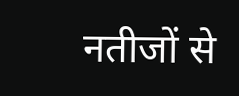नतीजों से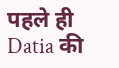पहले ही Datia की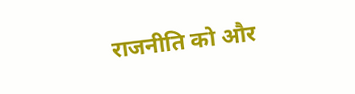राजनीति को और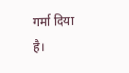गर्मा दिया है।